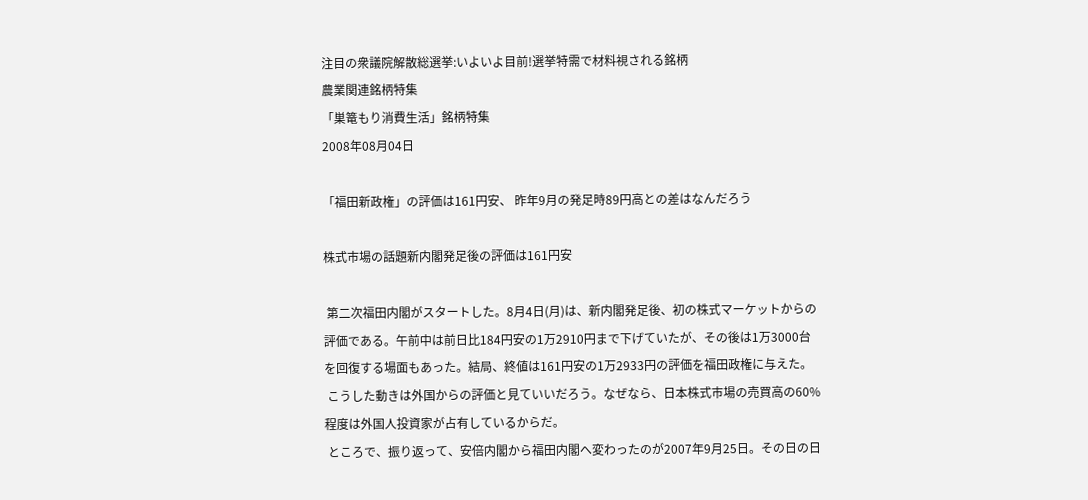注目の衆議院解散総選挙:いよいよ目前!選挙特需で材料視される銘柄
農業関連銘柄特集
「巣篭もり消費生活」銘柄特集
2008年08月04日

「福田新政権」の評価は161円安、 昨年9月の発足時89円高との差はなんだろう

株式市場の話題新内閣発足後の評価は161円安

 第二次福田内閣がスタートした。8月4日(月)は、新内閣発足後、初の株式マーケットからの評価である。午前中は前日比184円安の1万2910円まで下げていたが、その後は1万3000台を回復する場面もあった。結局、終値は161円安の1万2933円の評価を福田政権に与えた。
 こうした動きは外国からの評価と見ていいだろう。なぜなら、日本株式市場の売買高の60%程度は外国人投資家が占有しているからだ。
 ところで、振り返って、安倍内閣から福田内閣へ変わったのが2007年9月25日。その日の日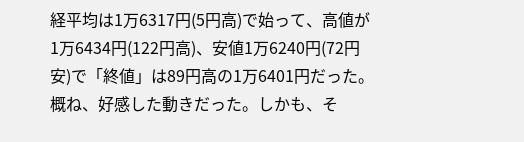経平均は1万6317円(5円高)で始って、高値が1万6434円(122円高)、安値1万6240円(72円安)で「終値」は89円高の1万6401円だった。概ね、好感した動きだった。しかも、そ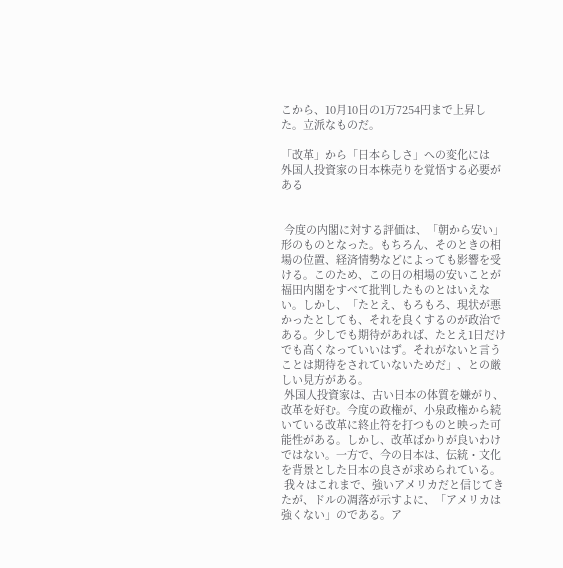こから、10月10日の1万7254円まで上昇した。立派なものだ。

「改革」から「日本らしさ」への変化には
外国人投資家の日本株売りを覚悟する必要がある


 今度の内閣に対する評価は、「朝から安い」形のものとなった。もちろん、そのときの相場の位置、経済情勢などによっても影響を受ける。このため、この日の相場の安いことが福田内閣をすべて批判したものとはいえない。しかし、「たとえ、もろもろ、現状が悪かったとしても、それを良くするのが政治である。少しでも期待があれば、たとえ1日だけでも高くなっていいはず。それがないと言うことは期待をされていないためだ」、との厳しい見方がある。
 外国人投資家は、古い日本の体質を嫌がり、改革を好む。今度の政権が、小泉政権から続いている改革に終止符を打つものと映った可能性がある。しかし、改革ばかりが良いわけではない。一方で、今の日本は、伝統・文化を背景とした日本の良さが求められている。
 我々はこれまで、強いアメリカだと信じてきたが、ドルの凋落が示すよに、「アメリカは強くない」のである。ア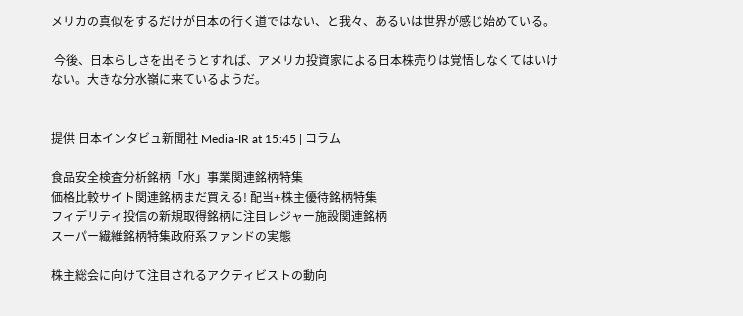メリカの真似をするだけが日本の行く道ではない、と我々、あるいは世界が感じ始めている。

 今後、日本らしさを出そうとすれば、アメリカ投資家による日本株売りは覚悟しなくてはいけない。大きな分水嶺に来ているようだ。


提供 日本インタビュ新聞社 Media-IR at 15:45 | コラム

食品安全検査分析銘柄「水」事業関連銘柄特集
価格比較サイト関連銘柄まだ買える! 配当+株主優待銘柄特集
フィデリティ投信の新規取得銘柄に注目レジャー施設関連銘柄
スーパー繊維銘柄特集政府系ファンドの実態

株主総会に向けて注目されるアクティビストの動向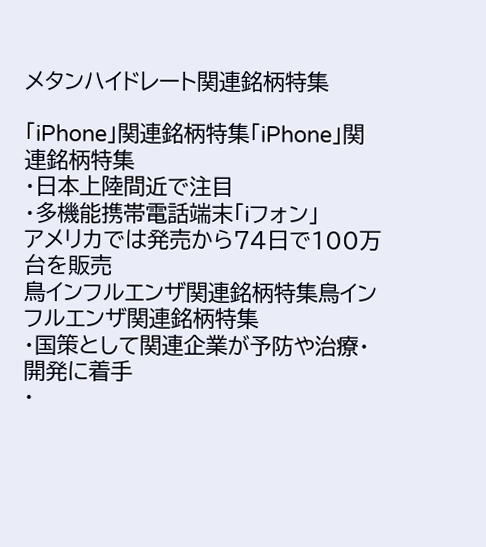メタンハイドレート関連銘柄特集

「iPhone」関連銘柄特集「iPhone」関連銘柄特集
・日本上陸間近で注目
・多機能携帯電話端末「iフォン」
アメリカでは発売から74日で100万台を販売
鳥インフルエンザ関連銘柄特集鳥インフルエンザ関連銘柄特集
・国策として関連企業が予防や治療・開発に着手
・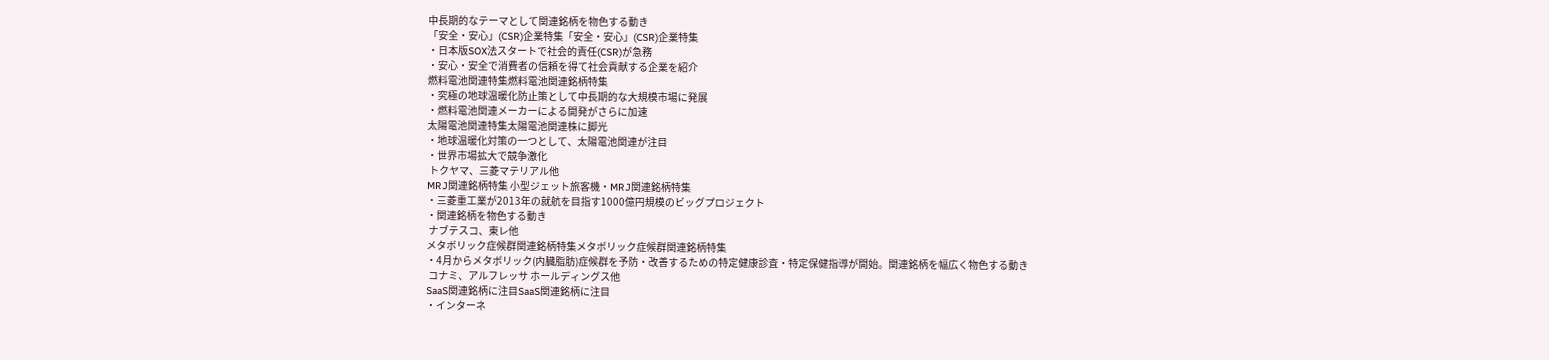中長期的なテーマとして関連銘柄を物色する動き
「安全・安心」(CSR)企業特集「安全・安心」(CSR)企業特集
・日本版SOX法スタートで社会的責任(CSR)が急務
・安心・安全で消費者の信頼を得て社会貢献する企業を紹介
燃料電池関連特集燃料電池関連銘柄特集
・究極の地球温暖化防止策として中長期的な大規模市場に発展
・燃料電池関連メーカーによる開発がさらに加速
太陽電池関連特集太陽電池関連株に脚光
・地球温暖化対策の一つとして、太陽電池関連が注目
・世界市場拡大で競争激化
 トクヤマ、三菱マテリアル他
MRJ関連銘柄特集 小型ジェット旅客機・MRJ関連銘柄特集
・三菱重工業が2013年の就航を目指す1000億円規模のビッグプロジェクト
・関連銘柄を物色する動き
 ナブテスコ、東レ他
メタボリック症候群関連銘柄特集メタボリック症候群関連銘柄特集
・4月からメタボリック(内臓脂肪)症候群を予防・改善するための特定健康診査・特定保健指導が開始。関連銘柄を幅広く物色する動き
 コナミ、アルフレッサ ホールディングス他
SaaS関連銘柄に注目SaaS関連銘柄に注目
・インターネ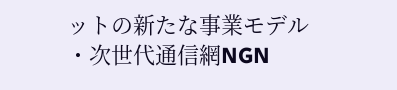ットの新たな事業モデル
・次世代通信網NGN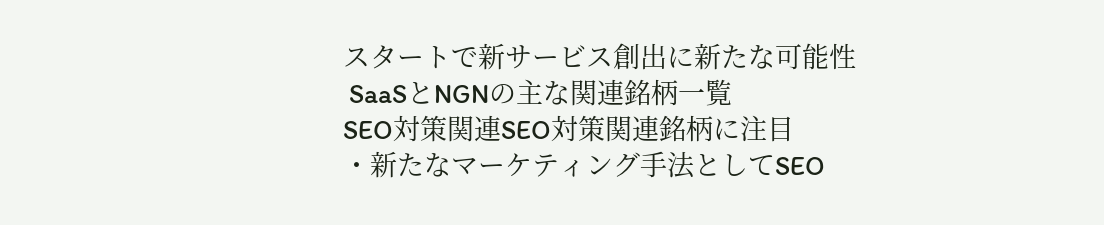スタートで新サービス創出に新たな可能性
 SaaSとNGNの主な関連銘柄一覧
SEO対策関連SEO対策関連銘柄に注目
・新たなマーケティング手法としてSEO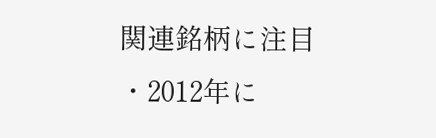関連銘柄に注目
・2012年に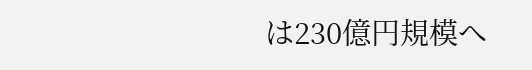は230億円規模へ